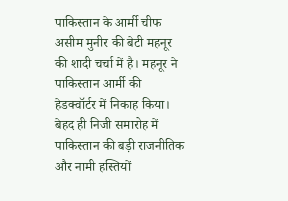पाकिस्तान के आर्मी चीफ असीम मुनीर की बेटी महनूर की शादी चर्चा में है। महनूर ने पाकिस्तान आर्मी की हेडक्वॉर्टर में निकाह किया। बेहद ही निजी समारोह में पाकिस्तान की बड़ी राजनीतिक और नामी हस्तियों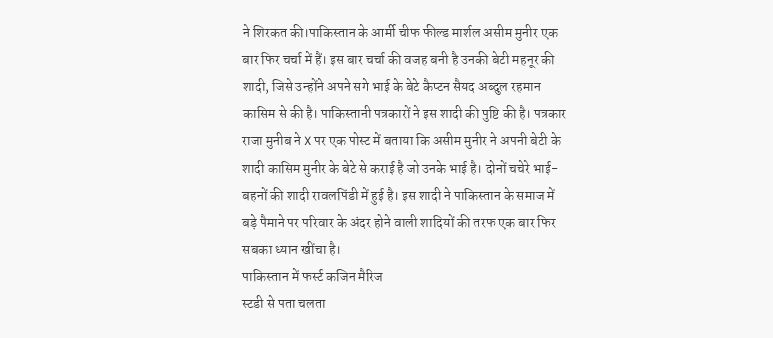ने शिरकत की।पाकिस्तान के आर्मी चीफ फील्ड मार्शल असीम मुनीर एक बार फिर चर्चा में हैं। इस बार चर्चा की वजह बनी है उनकी बेटी महनूर की शादी, जिसे उन्होंने अपने सगे भाई के बेटे कैप्टन सैयद अब्दुल रहमान कासिम से की है। पाकिस्तानी पत्रकारों ने इस शादी की पुष्टि की है। पत्रकार राजा मुनीब ने X पर एक पोस्ट में बताया कि असीम मुनीर ने अपनी बेटी के शादी कासिम मुनीर के बेटे से कराई है जो उनके भाई है। दोनों चचेरे भाई-बहनों की शादी रावलपिंडी में हुई है। इस शादी ने पाकिस्तान के समाज में बड़े पैमाने पर परिवार के अंदर होने वाली शादियों की तरफ एक बार फिर सबका ध्यान खींचा है।
पाकिस्तान में फर्स्ट कजिन मैरिज
स्टडी से पता चलता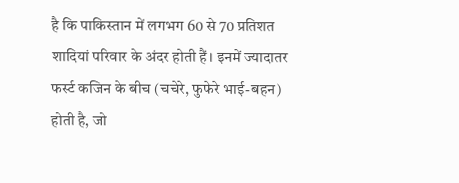है कि पाकिस्तान में लगभग 60 से 70 प्रतिशत शादियां परिवार के अंदर होती हैं। इनमें ज्यादातर फर्स्ट कजिन के बीच (चचेरे, फुफेरे भाई-बहन) होती है, जो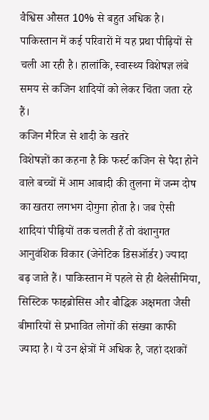वैश्विस औसत 10% से बहुत अधिक है। पाकिस्तान में कई परिवारों में यह प्रथा पीढ़ियों से चली आ रही है। हालांकि, स्वास्थ्य विशेषज्ञ लंबे समय से कजिन शादियों को लेकर चिंता जता रहे हैं।
कजिन मैरिज से शादी के खतरे
विशेषज्ञों का कहना है कि फर्स्ट कजिन से पैदा होने वाले बच्चों में आम आबादी की तुलना में जन्म दोष का खतरा लगभग दोगुना होता है। जब ऐसी शादियां पीढ़ियों तक चलती हैं तो वंशानुगत आनुवंशिक विकार (जेनेटिक डिसऑर्डर) ज्यादा बढ़ जाते हैं। पाकिस्तान में पहले से ही थैलेसीमिया, सिस्टिक फाइब्रोसिस और बौद्धिक अक्षमता जैसी बीमारियों से प्रभावित लोगों की संख्या काफी ज्यादा है। ये उन क्षेत्रों में अधिक है, जहां दशकों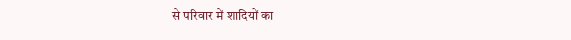से परिवार में शादियों का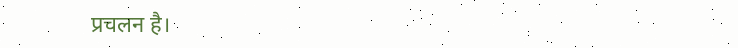प्रचलन है।